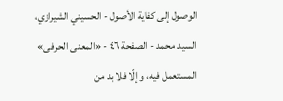الوصول إلى كفاية الأصول - الحسيني الشيرازي، السيد محمد - الصفحة ٤٦ - «المعنى الحرفى»
المستعمل فيه، و إلّا فلا بد من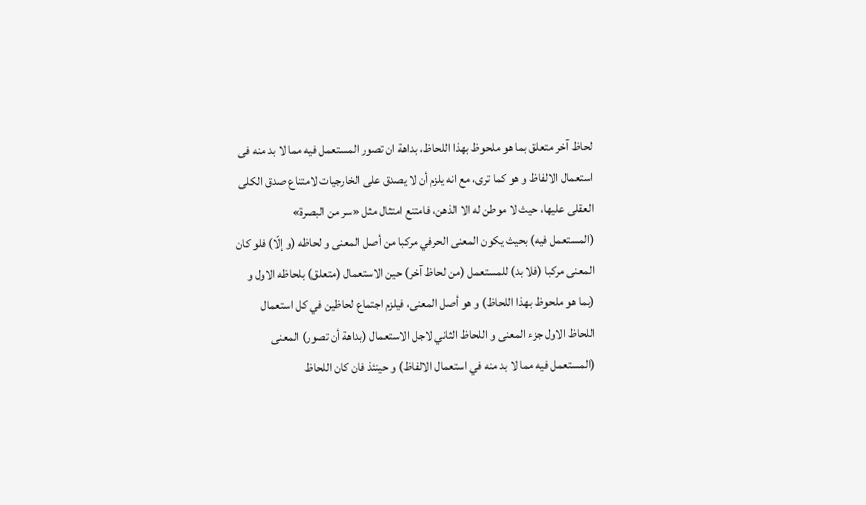لحاظ آخر متعلق بما هو ملحوظ بهذا اللحاظ، بداهة ان تصور المستعمل فيه مما لا بد منه فى استعمال الالفاظ و هو كما ترى، مع انه يلزم أن لا يصدق على الخارجيات لامتناع صدق الكلى العقلى عليها، حيث لا موطن له الا الذهن، فامتنع امتثال مثل «سر من البصرة»
(المستعمل فيه) بحيث يكون المعنى الحرفي مركبا من أصل المعنى و لحاظه (و إلّا) فلو كان المعنى مركبا (فلا بد) للمستعمل (من لحاظ آخر) حين الاستعمال (متعلق) بلحاظه الاول و (بما هو ملحوظ بهذا اللحاظ) و هو أصل المعنى، فيلزم اجتماع لحاظين في كل استعمال اللحاظ الاول جزء المعنى و اللحاظ الثاني لاجل الاستعمال (بداهة أن تصور) المعنى (المستعمل فيه مما لا بد منه في استعمال الالفاظ) و حينئذ فان كان اللحاظ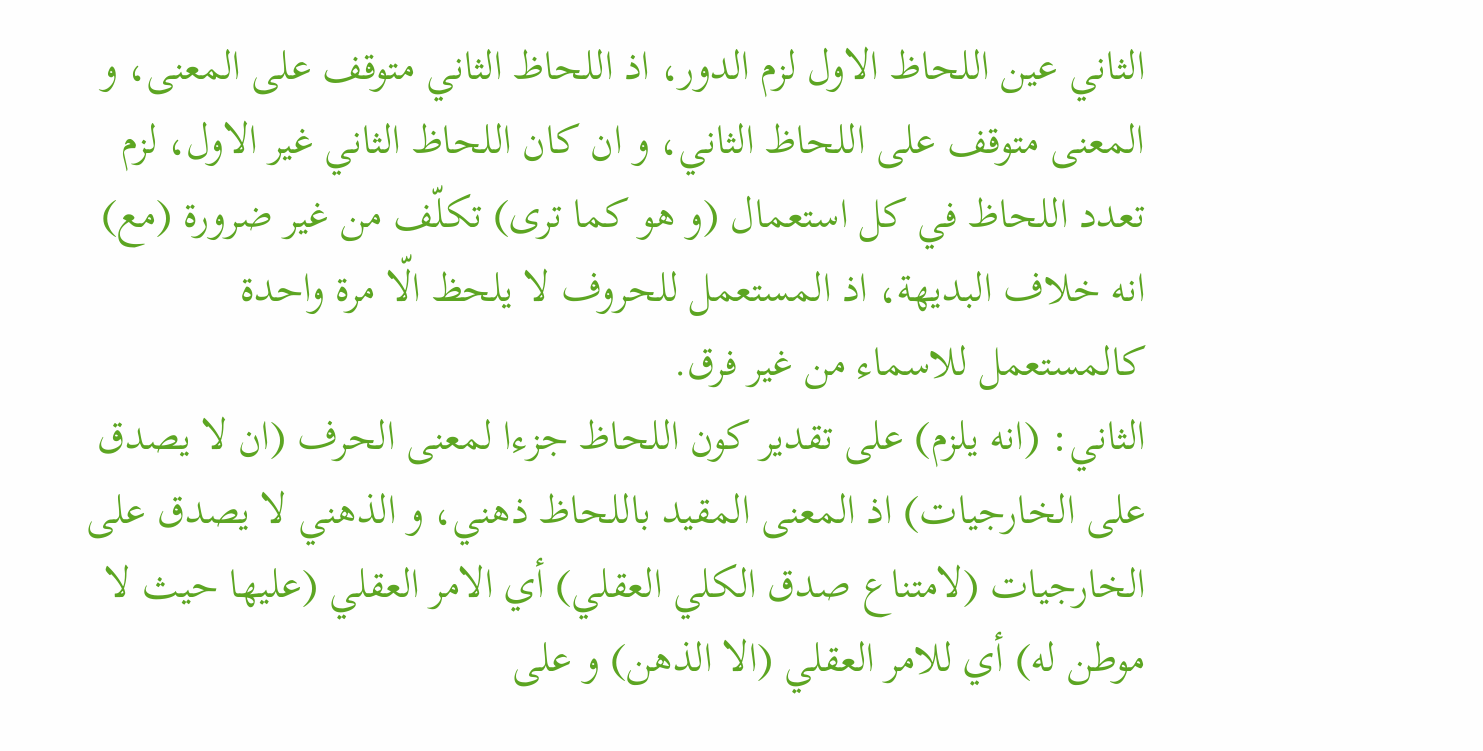الثاني عين اللحاظ الاول لزم الدور، اذ اللحاظ الثاني متوقف على المعنى، و المعنى متوقف على اللحاظ الثاني، و ان كان اللحاظ الثاني غير الاول، لزم تعدد اللحاظ في كل استعمال (و هو كما ترى) تكلّف من غير ضرورة (مع) انه خلاف البديهة، اذ المستعمل للحروف لا يلحظ الّا مرة واحدة كالمستعمل للاسماء من غير فرق.
الثاني: (انه يلزم) على تقدير كون اللحاظ جزءا لمعنى الحرف (ان لا يصدق على الخارجيات) اذ المعنى المقيد باللحاظ ذهني، و الذهني لا يصدق على الخارجيات (لامتناع صدق الكلي العقلي) أي الامر العقلي (عليها حيث لا موطن له) أي للامر العقلي (الا الذهن) و على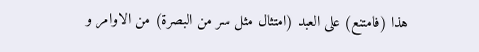هذا (فامتنع) على العبد (امتثال مثل سر من البصرة) من الاوامر و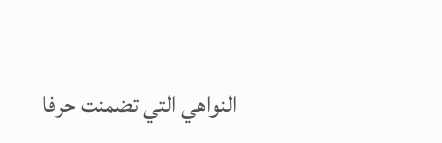النواهي التي تضمنت حرفا